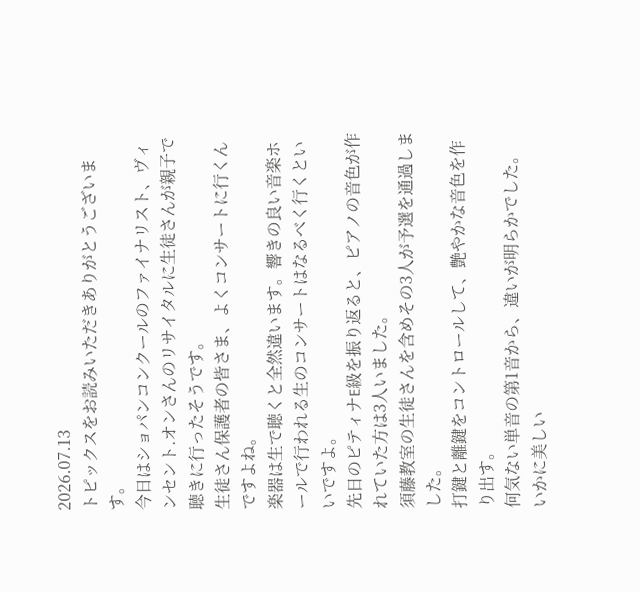2026.07.13
トピックスをお読みいただきありがとうございます。
今日はショパンコンクールのファイナリスト、ヴィンセント.オンさんのリサイタルに生徒さんが親子で聴きに行ったそうです。
生徒さん保護者の皆さま、よくコンサートに行くんですよね。
楽器は生で聴くと全然違います。響きの良い音楽ホールで行われる生のコンサートはなるべく行くといいですよ。
先日のピティナE級を振り返ると、ピアノの音色が作れていた方は3人いました。
須藤教室の生徒さんを含めその3人が予選を通過しました。
打鍵と離鍵をコントロールして、艶やかな音色を作り出す。
何気ない単音の第1音から、違いが明らかでした。
いかに美しい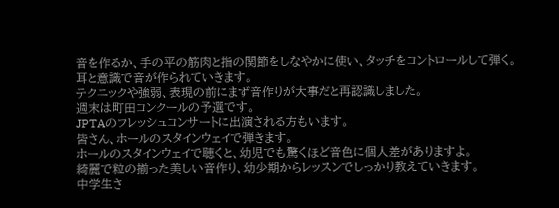音を作るか、手の平の筋肉と指の関節をしなやかに使い、タッチをコントロールして弾く。
耳と意識で音が作られていきます。
テクニックや強弱、表現の前にまず音作りが大事だと再認識しました。
週末は町田コンクールの予選です。
JPTAのフレッシュコンサートに出演される方もいます。
皆さん、ホールのスタインウェイで弾きます。
ホールのスタインウェイで聴くと、幼児でも驚くほど音色に個人差がありますよ。
綺麗で粒の揃った美しい音作り、幼少期からレッスンでしっかり教えていきます。
中学生さ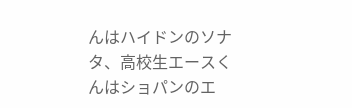んはハイドンのソナタ、高校生エースくんはショパンのエ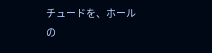チュードを、ホールの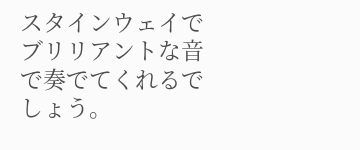スタインウェイでブリリアントな音で奏でてくれるでしょう。